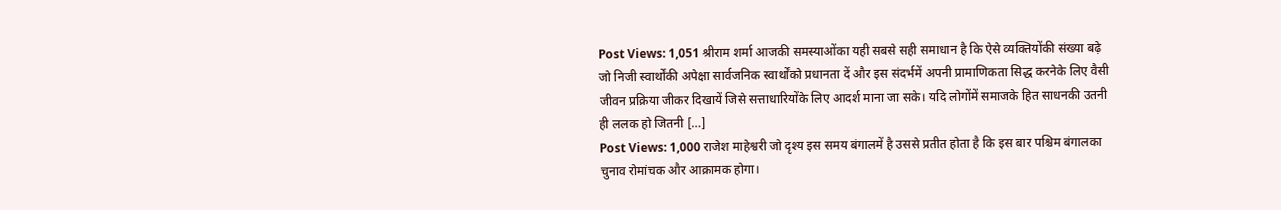Post Views: 1,051 श्रीराम शर्मा आजकी समस्याओंका यही सबसे सही समाधान है कि ऐसे व्यक्तियोंकी संख्या बढ़े जो निजी स्वार्थोंकी अपेक्षा सार्वजनिक स्वार्थोंको प्रधानता दें और इस संदर्भमें अपनी प्रामाणिकता सिद्ध करनेके लिए वैसी जीवन प्रक्रिया जीकर दिखायें जिसे सत्ताधारियोंके लिए आदर्श माना जा सके। यदि लोगोंमें समाजके हित साधनकी उतनी ही ललक हो जितनी […]
Post Views: 1,000 राजेश माहेश्वरी जो दृश्य इस समय बंगालमें है उससे प्रतीत होता है कि इस बार पश्चिम बंगालका चुनाव रोमांचक और आक्रामक होगा।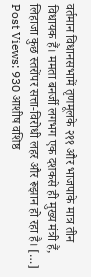वर्तमान विधानसभामें तृणमूलके २११ और भाजपाके मात्र तीन विधायक हैं। ममता बनर्जी लगभग एक दशकसे ही मुख्य मंत्री हैं, लिहाजा कुछ स्तरोंपर सत्ता-विरोधी लहर और रूझान हो रहा है। […]
Post Views: 930 आशीष वशिष्ठ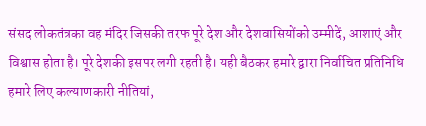संसद लोकतंत्रका वह मंदिर जिसकी तरफ पूरे देश और देशवासियोंको उम्मीदें, आशाएं और विश्वास होता है। पूरे देशकी इसपर लगी रहती है। यही बैठकर हमारे द्वारा निर्वाचित प्रतिनिधि हमारे लिए कल्याणकारी नीतियां,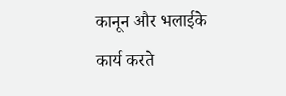कानून और भलाईके कार्य करते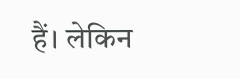हैं। लेकिन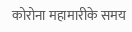कोरोना महामारीके समय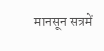मानसून सत्रमें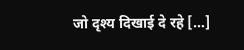जो दृश्य दिखाई दे रहे […]